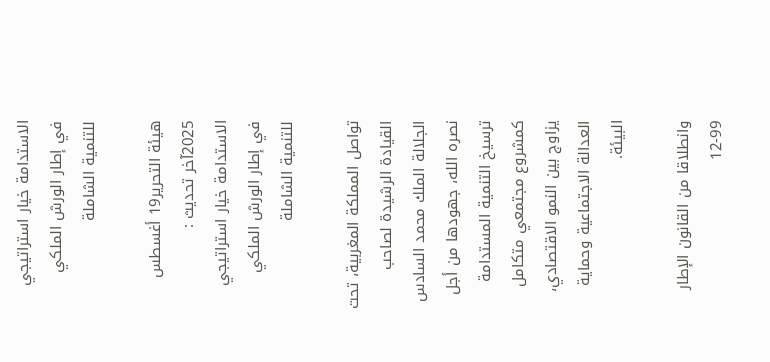الاستدامة خيار استراتيجي في إطار الورش الملكي للتنمية الشاملة

هيئة التحرير19 أغسطس 2025آخر تحديث :
الاستدامة خيار استراتيجي في إطار الورش الملكي للتنمية الشاملة

تواصل المملكة المغربية، تحت القيادة الرشيدة لصاحب الجلالة الملك محمد السادس نصره الله، جهودها من أجل ترسيخ التنمية المستدامة كمشروع مجتمعي متكامل يزاوج بين النمو الاقتصادي، العدالة الاجتماعية وحماية البيئة.

وانطلاقا من القانون الإطار 99-12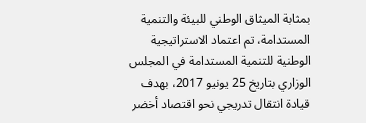بمثابة الميثاق الوطني للبيئة والتنمية المستدامة، تم اعتماد الاستراتيجية الوطنية للتنمية المستدامة في المجلس الوزاري بتاريخ 25 يونيو 2017، بهدف قيادة انتقال تدريجي نحو اقتصاد أخضر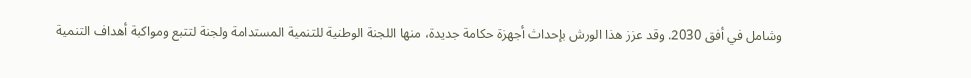وشامل في أفق 2030. وقد عزز هذا الورش بإحداث أجهزة حكامة جديدة، منها اللجنة الوطنية للتنمية المستدامة ولجنة لتتبع ومواكبة أهداف التنمية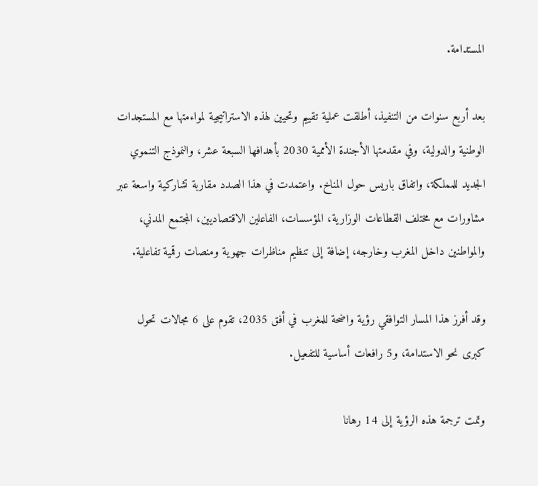المستدامة.

بعد أربع سنوات من التنفيذ، أطلقت عملية تقييم وتحيين لهذه الاستراتيجية لمواءمتها مع المستجدات الوطنية والدولية، وفي مقدمتها الأجندة الأممية 2030 بأهدافها السبعة عشر، والنموذج التنموي الجديد للمملكة، واتفاق باريس حول المناخ. واعتمدت في هذا الصدد مقاربة تشاركية واسعة عبر مشاورات مع مختلف القطاعات الوزارية، المؤسسات، الفاعلين الاقتصاديين، المجتمع المدني، والمواطنين داخل المغرب وخارجه، إضافة إلى تنظيم مناظرات جهوية ومنصات رقمية تفاعلية.

وقد أفرز هذا المسار التوافقي رؤية واضحة للمغرب في أفق 2035، تقوم على 6 مجالات تحول كبرى نحو الاستدامة، و5 رافعات أساسية للتفعيل.

وتمت ترجمة هذه الرؤية إلى 14 رهانا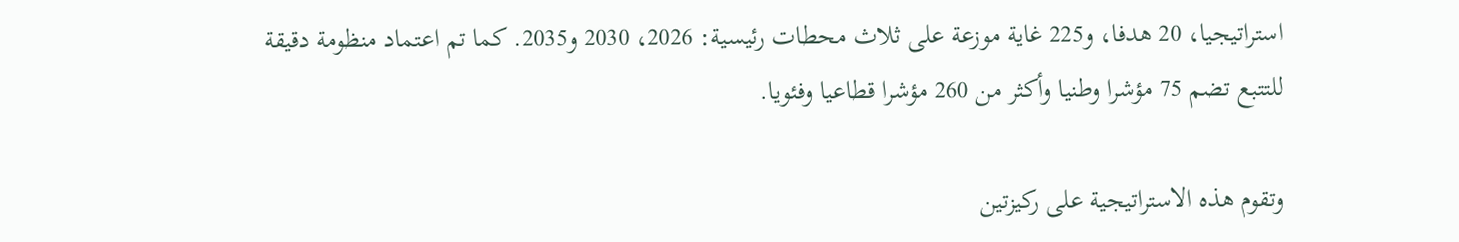استراتيجيا، 20 هدفا، و225 غاية موزعة على ثلاث محطات رئيسية: 2026، 2030 و2035. كما تم اعتماد منظومة دقيقة للتتبع تضم 75 مؤشرا وطنيا وأكثر من 260 مؤشرا قطاعيا وفئويا.

وتقوم هذه الاستراتيجية على ركيزتين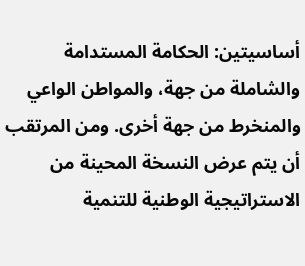أساسيتين: الحكامة المستدامة والشاملة من جهة، والمواطن الواعي والمنخرط من جهة أخرى. ومن المرتقب أن يتم عرض النسخة المحينة من الاستراتيجية الوطنية للتنمية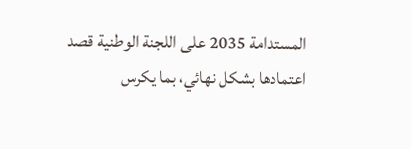المستدامة 2035 على اللجنة الوطنية قصد اعتمادها بشكل نهائي، بما يكرس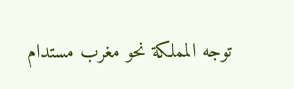توجه المملكة نحو مغرب مستدام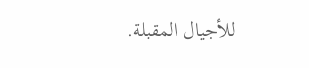للأجيال المقبلة.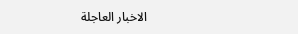الاخبار العاجلة